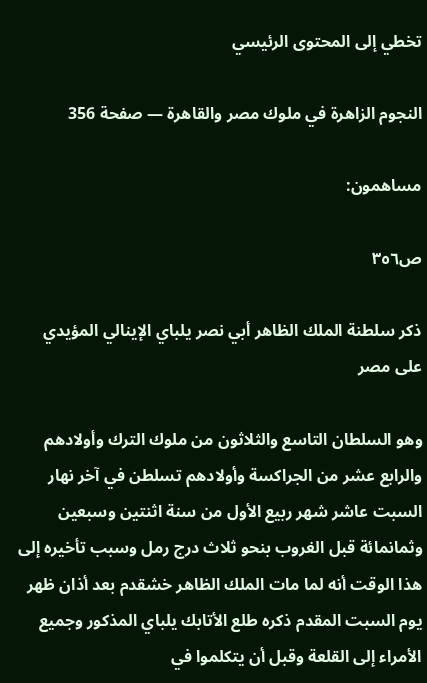تخطي إلى المحتوى الرئيسي

النجوم الزاهرة في ملوك مصر والقاهرة — صفحة 356

مساهمون:

ص٣٥٦

ذكر سلطنة الملك الظاهر أبي نصر يلباي الإينالي المؤيدي على مصر

وهو السلطان التاسع والثلاثون من ملوك الترك وأولادهم والرابع عشر من الجراكسة وأولادهم تسلطن في آخر نهار السبت عاشر شهر ربيع الأول من سنة اثنتين وسبعين وثمانمائة قبل الغروب بنحو ثلاث درج رمل وسبب تأخيره إلى هذا الوقت أنه لما مات الملك الظاهر خشقدم بعد أذان ظهر يوم السبت المقدم ذكره طلع الأتابك يلباي المذكور وجميع الأمراء إلى القلعة وقبل أن يتكلموا في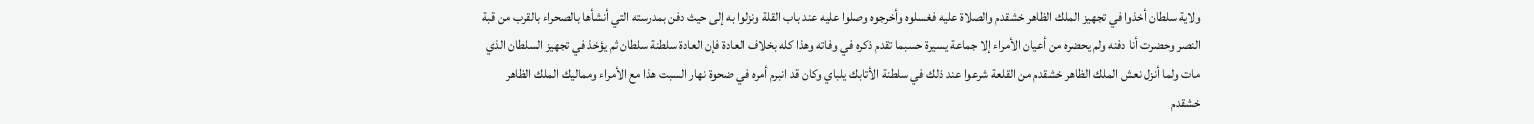ولاية سلطان أخذوا في تجهيز الملك الظاهر خشقدم والصلاة عليه فغسلوه وأخرجوه وصلوا عليه عند باب القلة ونزلوا به إلى حيث دفن بمدرسته التي أنشأها بالصحراء بالقرب من قبة النصر وحضرت أنا دفنه ولم يحضره من أعيان الأمراء إلا جماعة يسيرة حسبما تقدم ذكره في وفاته وهذا كله بخلاف العادة فإن العادة سلطنة سلطان ثم يؤخذ في تجهيز السلطان الذي مات ولما أنزل نعش الملك الظاهر خشقدم من القلعة شرعوا عند ذلك في سلطنة الأتابك يلباي وكان قد انبرم أمره في ضحوة نهار السبت هذا مع الأمراء ومماليك الملك الظاهر خشقدم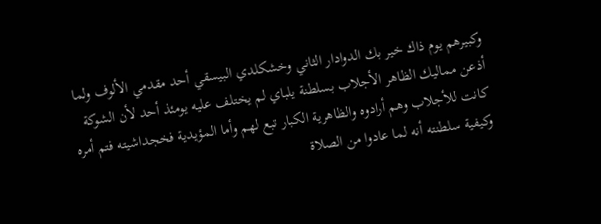وكبيرهم يوم ذاك خير بك الدوادار الثاني وخشكلدي البيسقي أحد مقدمي الألوف ولما أذعن مماليك الظاهر الأجلاب بسلطنة يلباي لم يختلف عليه يومئذ أحد لأن الشوكة كانت للأجلاب وهم أرادوه والظاهرية الكبار تبع لهم وأما المؤيدية فخجداشيته فتم أمره وكيفية سلطنته أنه لما عادوا من الصلاة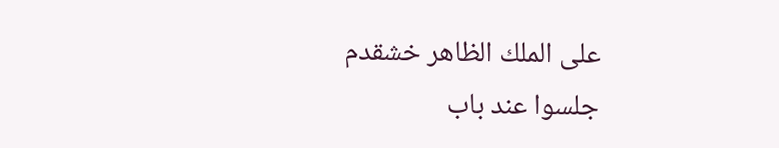على الملك الظاهر خشقدم جلسوا عند باب